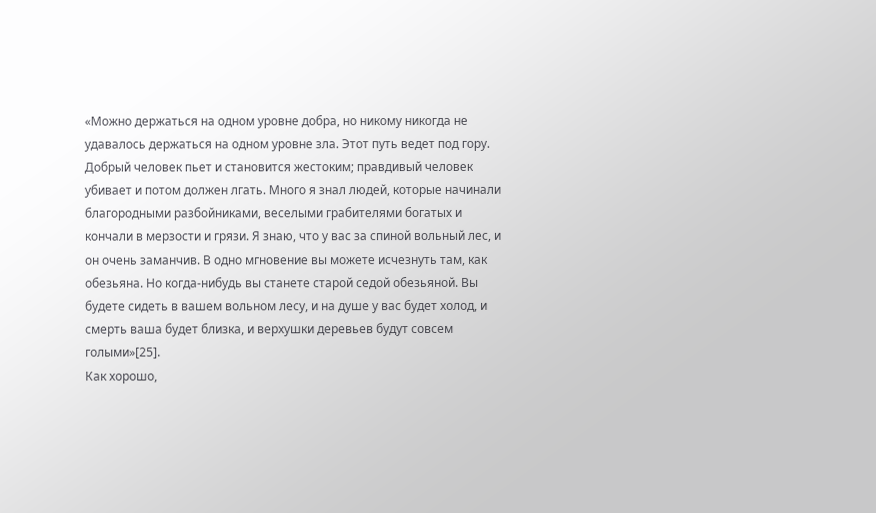«Можно держаться на одном уровне добра, но никому никогда не удавалось держаться на одном уровне зла. Этот путь ведет под гору. Добрый человек пьет и становится жестоким; правдивый человек убивает и потом должен лгать. Много я знал людей, которые начинали благородными разбойниками, веселыми грабителями богатых и кончали в мерзости и грязи. Я знаю, что у вас за спиной вольный лес, и он очень заманчив. В одно мгновение вы можете исчезнуть там, как обезьяна. Но когда-нибудь вы станете старой седой обезьяной. Вы будете сидеть в вашем вольном лесу, и на душе у вас будет холод, и смерть ваша будет близка, и верхушки деревьев будут совсем голыми»[25].
Как хорошо,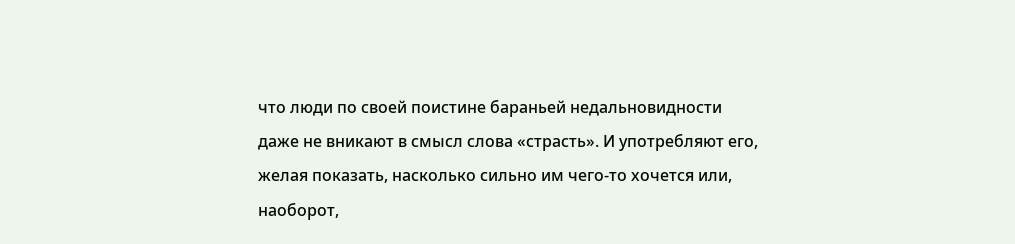что люди по своей поистине бараньей недальновидности даже не вникают в смысл слова «страсть». И употребляют его, желая показать, насколько сильно им чего-то хочется или, наоборот,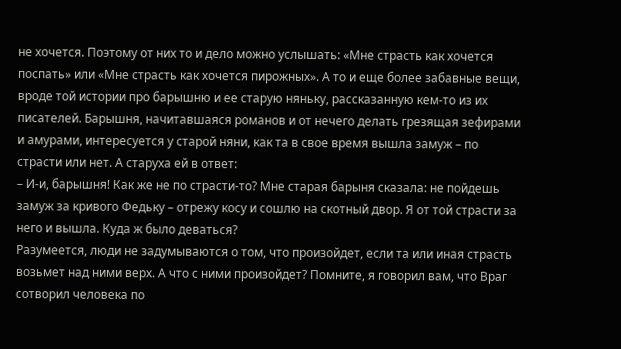не хочется. Поэтому от них то и дело можно услышать: «Мне страсть как хочется поспать» или «Мне страсть как хочется пирожных». А то и еще более забавные вещи, вроде той истории про барышню и ее старую няньку, рассказанную кем-то из их писателей. Барышня, начитавшаяся романов и от нечего делать грезящая зефирами и амурами, интересуется у старой няни, как та в свое время вышла замуж – по страсти или нет. А старуха ей в ответ:
– И-и, барышня! Как же не по страсти-то? Мне старая барыня сказала: не пойдешь замуж за кривого Федьку – отрежу косу и сошлю на скотный двор. Я от той страсти за него и вышла. Куда ж было деваться?
Разумеется, люди не задумываются о том, что произойдет, если та или иная страсть возьмет над ними верх. А что с ними произойдет? Помните, я говорил вам, что Враг сотворил человека по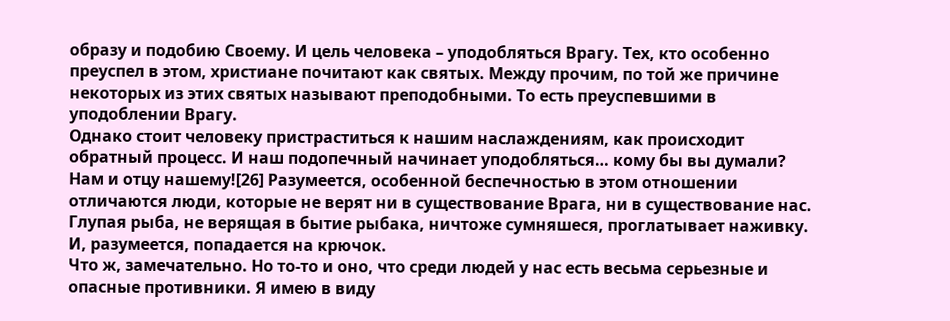образу и подобию Своему. И цель человека – уподобляться Врагу. Тех, кто особенно преуспел в этом, христиане почитают как святых. Между прочим, по той же причине некоторых из этих святых называют преподобными. То есть преуспевшими в уподоблении Врагу.
Однако стоит человеку пристраститься к нашим наслаждениям, как происходит обратный процесс. И наш подопечный начинает уподобляться… кому бы вы думали? Нам и отцу нашему![26] Разумеется, особенной беспечностью в этом отношении отличаются люди, которые не верят ни в существование Врага, ни в существование нас. Глупая рыба, не верящая в бытие рыбака, ничтоже сумняшеся, проглатывает наживку. И, разумеется, попадается на крючок.
Что ж, замечательно. Но то-то и оно, что среди людей у нас есть весьма серьезные и опасные противники. Я имею в виду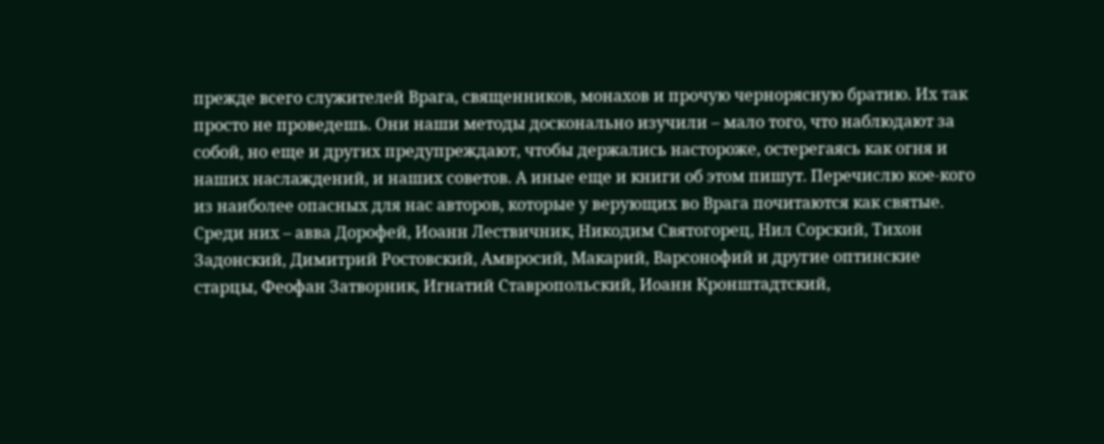прежде всего служителей Врага, священников, монахов и прочую чернорясную братию. Их так просто не проведешь. Они наши методы досконально изучили – мало того, что наблюдают за собой, но еще и других предупреждают, чтобы держались настороже, остерегаясь как огня и наших наслаждений, и наших советов. А иные еще и книги об этом пишут. Перечислю кое-кого из наиболее опасных для нас авторов, которые у верующих во Врага почитаются как святые. Среди них – авва Дорофей, Иоанн Лествичник, Никодим Святогорец, Нил Сорский, Тихон Задонский, Димитрий Ростовский, Амвросий, Макарий, Варсонофий и другие оптинские старцы, Феофан Затворник, Игнатий Ставропольский, Иоанн Кронштадтский,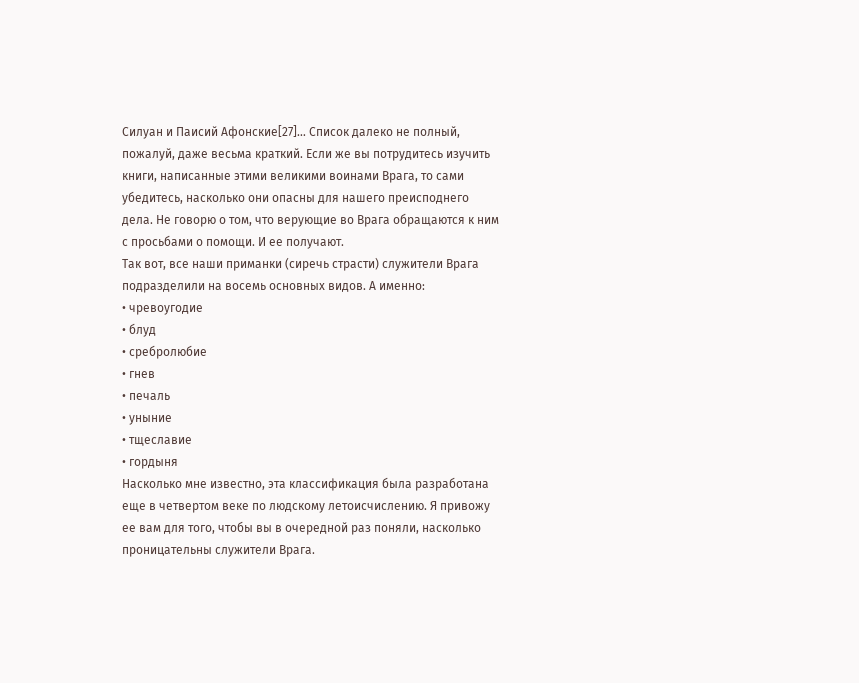Силуан и Паисий Афонские[27]… Список далеко не полный, пожалуй, даже весьма краткий. Если же вы потрудитесь изучить книги, написанные этими великими воинами Врага, то сами убедитесь, насколько они опасны для нашего преисподнего дела. Не говорю о том, что верующие во Врага обращаются к ним с просьбами о помощи. И ее получают.
Так вот, все наши приманки (сиречь страсти) служители Врага подразделили на восемь основных видов. А именно:
• чревоугодие
• блуд
• сребролюбие
• гнев
• печаль
• уныние
• тщеславие
• гордыня
Насколько мне известно, эта классификация была разработана еще в четвертом веке по людскому летоисчислению. Я привожу ее вам для того, чтобы вы в очередной раз поняли, насколько проницательны служители Врага.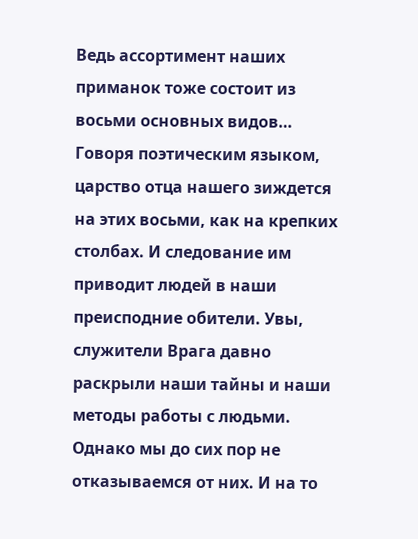Ведь ассортимент наших приманок тоже состоит из восьми основных видов… Говоря поэтическим языком, царство отца нашего зиждется на этих восьми, как на крепких столбах. И следование им приводит людей в наши преисподние обители. Увы, служители Врага давно раскрыли наши тайны и наши методы работы с людьми. Однако мы до сих пор не отказываемся от них. И на то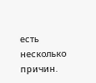есть несколько причин.